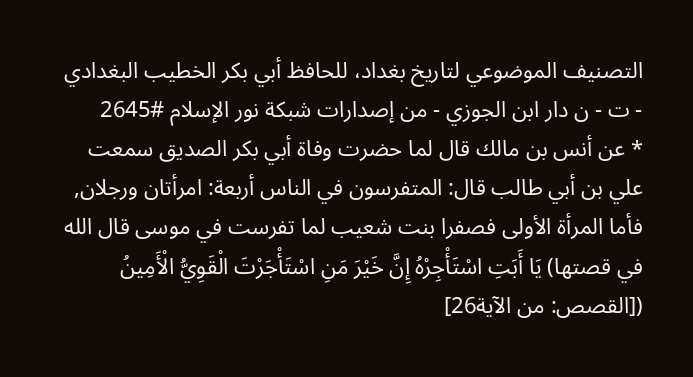التصنيف الموضوعي لتاريخ بغداد، للحافظ أبي بكر الخطيب البغدادي - ت - ن دار ابن الجوزي - من إصدارات شبكة نور الإسلام #2645
* عن أنس بن مالك قال لما حضرت وفاة أبي بكر الصديق سمعت علي بن أبي طالب قال: المتفرسون في الناس أربعة: امرأتان ورجلان, فأما المرأة الأولى فصفرا بنت شعيب لما تفرست في موسى قال الله في قصتها) يَا أَبَتِ اسْتَأْجِرْهُ إِنَّ خَيْرَ مَنِ اسْتَأْجَرْتَ الْقَوِيُّ الْأَمِينُ ([القصص: من الآية26]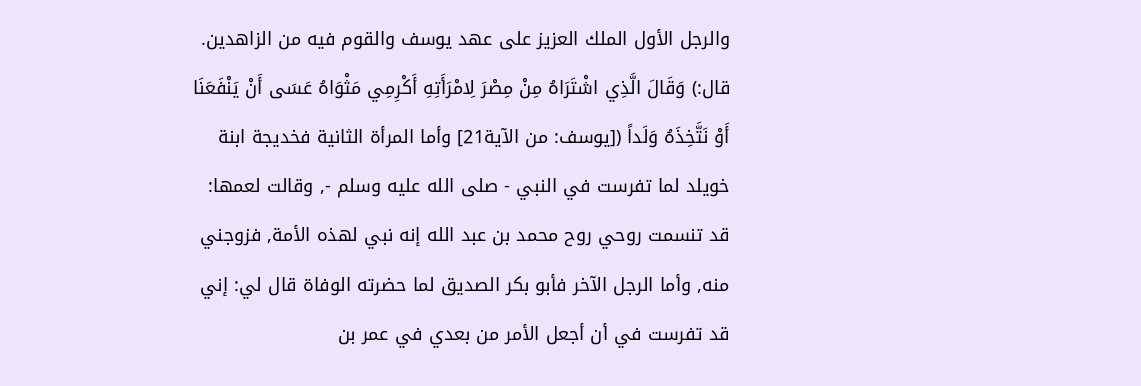والرجل الأول الملك العزيز على عهد يوسف والقوم فيه من الزاهدين. قال:) وَقَالَ الَّذِي اشْتَرَاهُ مِنْ مِصْرَ لِامْرَأَتِهِ أَكْرِمِي مَثْوَاهُ عَسَى أَنْ يَنْفَعَنَا أَوْ نَتَّخِذَهُ وَلَداً ([يوسف: من الآية21] وأما المرأة الثانية فخديجة ابنة خويلد لما تفرست في النبي - صلى الله عليه وسلم -, وقالت لعمها: قد تنسمت روحي روح محمد بن عبد الله إنه نبي لهذه الأمة, فزوجني منه, وأما الرجل الآخر فأبو بكر الصديق لما حضرته الوفاة قال لي: إني قد تفرست في أن أجعل الأمر من بعدي في عمر بن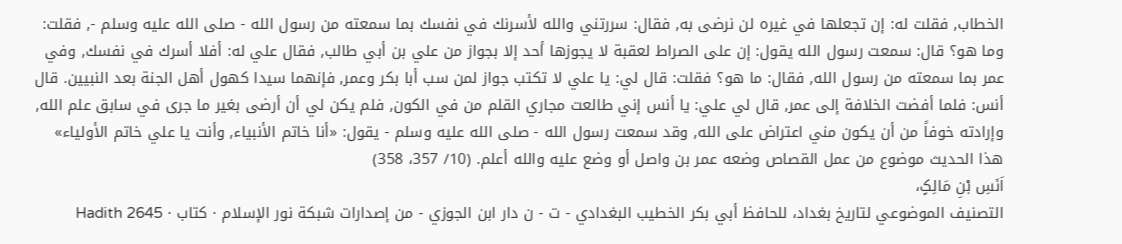الخطاب, فقلت له: إن تجعلها في غيره لن نرضى به, فقال: سررتني والله لأسرنك في نفسك بما سمعته من رسول الله - صلى الله عليه وسلم -, فقلت: وما هو؟ قال: سمعت رسول الله يقول: إن على الصراط لعقبة لا يجوزها أحد إلا بجواز من علي بن أبي طالب, فقال علي له: أفلا أسرك في نفسك, وفي عمر بما سمعته من رسول الله, فقال: ما هو؟ فقلت: قال لي: يا علي لا تكتب جواز لمن سب أبا بكر وعمر, فإنهما سيدا كهول أهل الجنة بعد النبيين. قال أنس: فلما أفضت الخلافة إلى عمر, قال لي علي: يا أنس إني طالعت مجاري القلم من في الكون, فلم يكن لي أن أرضى بغير ما جرى في سابق علم الله, وإرادته خوفاً من أن يكون مني اعتراض على الله, وقد سمعت رسول الله - صلى الله عليه وسلم - يقول: «أنا خاتم الأنبياء, وأنت يا علي خاتم الأولياء» هذا الحديث موضوع من عمل القصاص وضعه عمر بن واصل أو وضع عليه والله أعلم. (10/ 357، 358)
اَنَسِ بْنِ مَالِکٍ،
التصنيف الموضوعي لتاريخ بغداد، للحافظ أبي بكر الخطيب البغدادي - ت - ن دار ابن الجوزي - من إصدارات شبكة نور الإسلام · کتاب · Hadith 2645